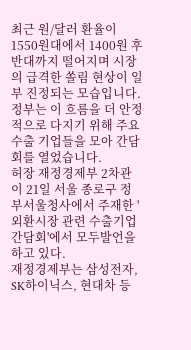최근 원/달러 환율이 1550원대에서 1400원 후반대까지 떨어지며 시장의 급격한 쏠림 현상이 일부 진정되는 모습입니다. 정부는 이 흐름을 더 안정적으로 다지기 위해 주요 수출 기업들을 모아 간담회를 열었습니다.
허장 재정경제부 2차관이 21일 서울 종로구 정부서울청사에서 주재한 '외환시장 관련 수출기업 간담회'에서 모두발언을 하고 있다.
재정경제부는 삼성전자, SK하이닉스, 현대차 등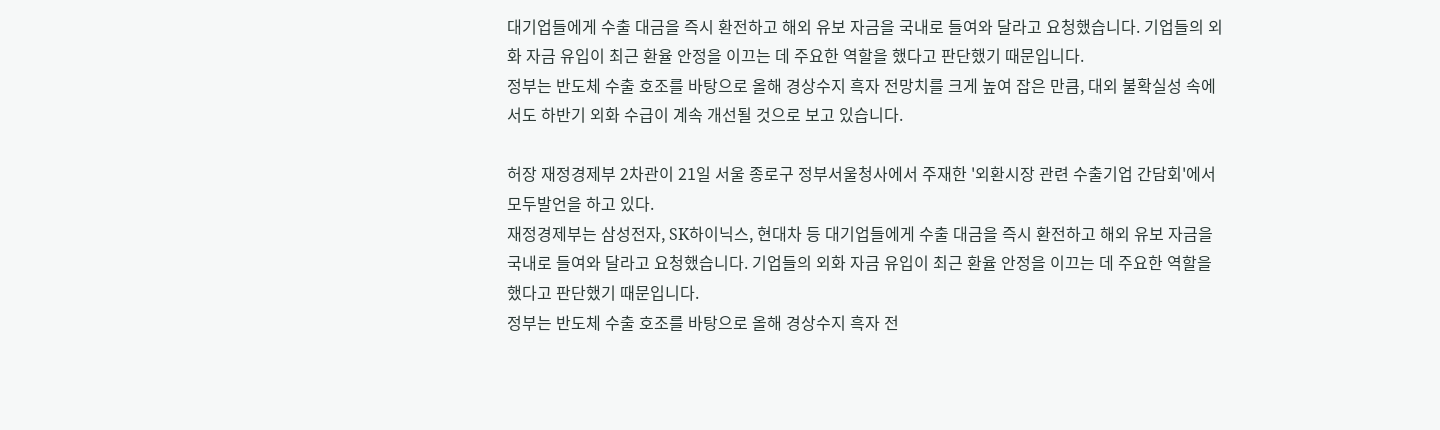대기업들에게 수출 대금을 즉시 환전하고 해외 유보 자금을 국내로 들여와 달라고 요청했습니다. 기업들의 외화 자금 유입이 최근 환율 안정을 이끄는 데 주요한 역할을 했다고 판단했기 때문입니다.
정부는 반도체 수출 호조를 바탕으로 올해 경상수지 흑자 전망치를 크게 높여 잡은 만큼, 대외 불확실성 속에서도 하반기 외화 수급이 계속 개선될 것으로 보고 있습니다.

허장 재정경제부 2차관이 21일 서울 종로구 정부서울청사에서 주재한 '외환시장 관련 수출기업 간담회'에서 모두발언을 하고 있다.
재정경제부는 삼성전자, SK하이닉스, 현대차 등 대기업들에게 수출 대금을 즉시 환전하고 해외 유보 자금을 국내로 들여와 달라고 요청했습니다. 기업들의 외화 자금 유입이 최근 환율 안정을 이끄는 데 주요한 역할을 했다고 판단했기 때문입니다.
정부는 반도체 수출 호조를 바탕으로 올해 경상수지 흑자 전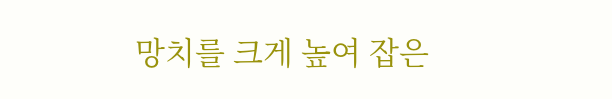망치를 크게 높여 잡은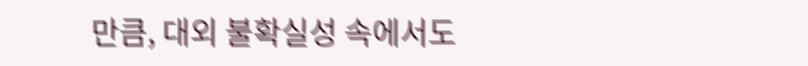만큼, 대외 불확실성 속에서도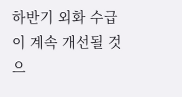하반기 외화 수급이 계속 개선될 것으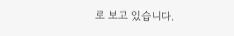로 보고 있습니다.